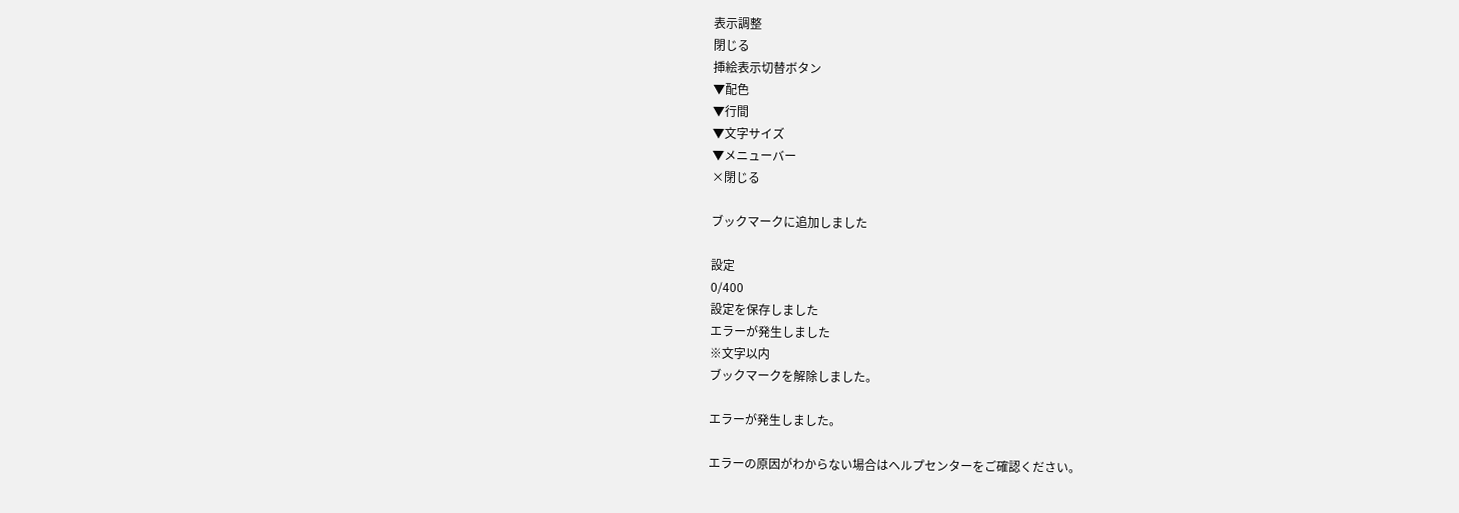表示調整
閉じる
挿絵表示切替ボタン
▼配色
▼行間
▼文字サイズ
▼メニューバー
×閉じる

ブックマークに追加しました

設定
0/400
設定を保存しました
エラーが発生しました
※文字以内
ブックマークを解除しました。

エラーが発生しました。

エラーの原因がわからない場合はヘルプセンターをご確認ください。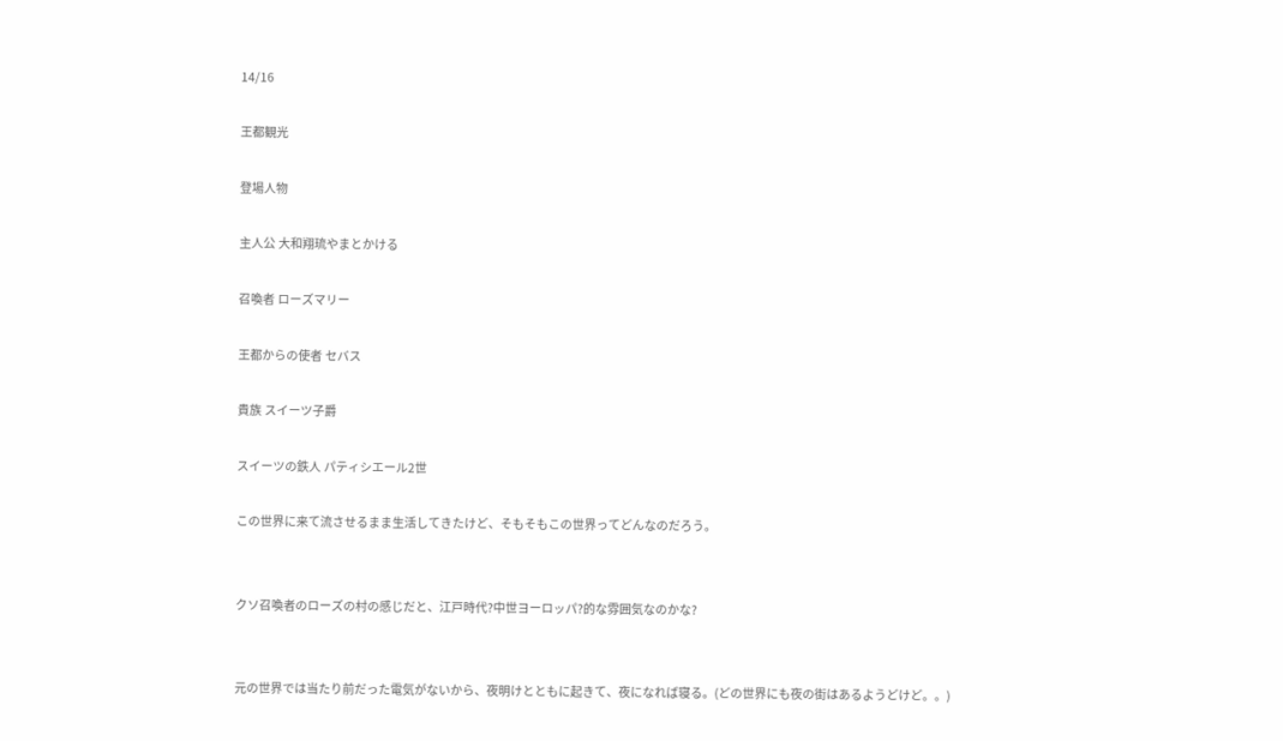14/16

王都観光

登場人物

主人公 大和翔琉やまとかける

召喚者 ローズマリー

王都からの使者 セバス

貴族 スイーツ子爵

スイーツの鉄人 パティシエール2世

この世界に来て流させるまま生活してきたけど、そもそもこの世界ってどんなのだろう。


クソ召喚者のローズの村の感じだと、江戸時代?中世ヨーロッパ?的な雰囲気なのかな?


元の世界では当たり前だった電気がないから、夜明けとともに起きて、夜になれば寝る。(どの世界にも夜の街はあるようどけど。。)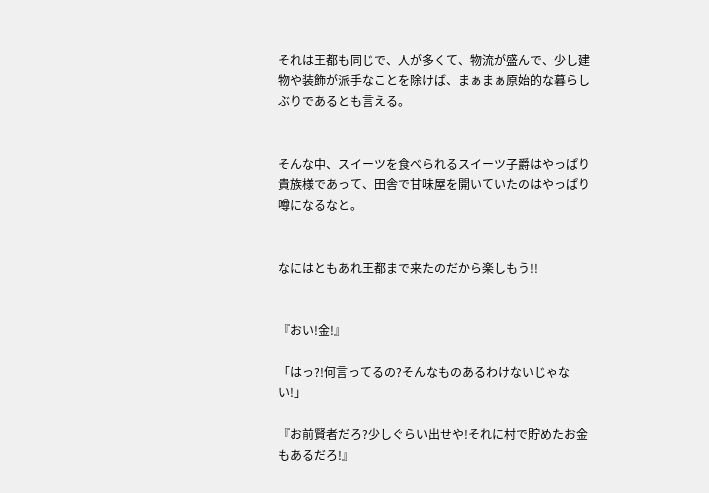それは王都も同じで、人が多くて、物流が盛んで、少し建物や装飾が派手なことを除けば、まぁまぁ原始的な暮らしぶりであるとも言える。


そんな中、スイーツを食べられるスイーツ子爵はやっぱり貴族様であって、田舎で甘味屋を開いていたのはやっぱり噂になるなと。


なにはともあれ王都まで来たのだから楽しもう!!


『おい!金!』

「はっ?!何言ってるの?そんなものあるわけないじゃない!」

『お前賢者だろ?少しぐらい出せや!それに村で貯めたお金もあるだろ!』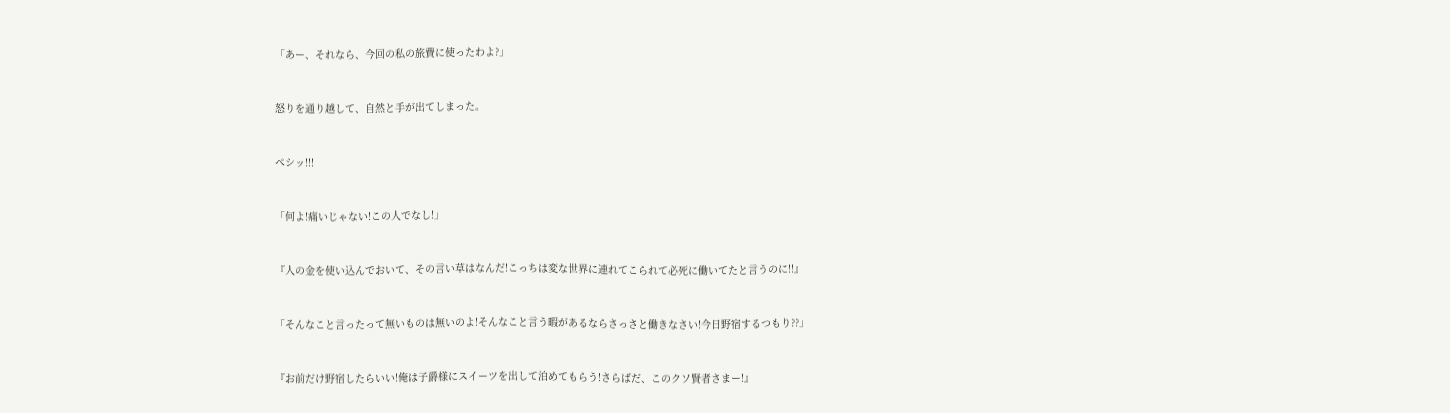「あー、それなら、今回の私の旅費に使ったわよ?」


怒りを通り越して、自然と手が出てしまった。


ペシッ!!!


「何よ!痛いじゃない!この人でなし!」


『人の金を使い込んでおいて、その言い草はなんだ!こっちは変な世界に連れてこられて必死に働いてたと言うのに!!』


「そんなこと言ったって無いものは無いのよ!そんなこと言う暇があるならさっさと働きなさい!今日野宿するつもり??」


『お前だけ野宿したらいい!俺は子爵様にスイーツを出して泊めてもらう!さらばだ、このクソ賢者さまー!』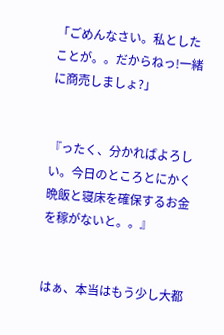「ごめんなさい。私としたことが。。だからねっ!一緒に商売しましょ?」


『ったく、分かればよろしい。今日のところとにかく晩飯と寝床を確保するお金を稼がないと。。』


はぁ、本当はもう少し大都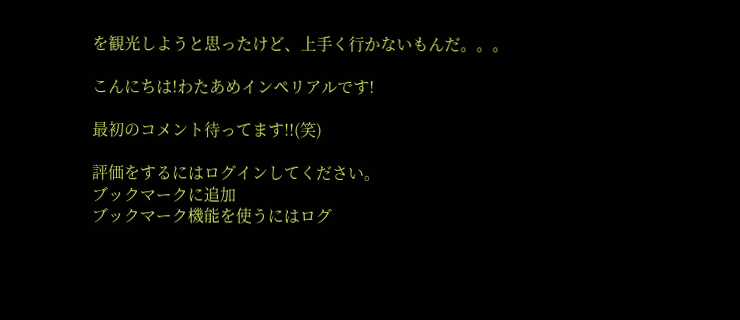を観光しようと思ったけど、上手く行かないもんだ。。。

こんにちは!わたあめインペリアルです!

最初のコメント待ってます!!(笑)

評価をするにはログインしてください。
ブックマークに追加
ブックマーク機能を使うにはログ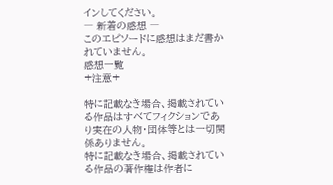インしてください。
― 新着の感想 ―
このエピソードに感想はまだ書かれていません。
感想一覧
+注意+

特に記載なき場合、掲載されている作品はすべてフィクションであり実在の人物・団体等とは一切関係ありません。
特に記載なき場合、掲載されている作品の著作権は作者に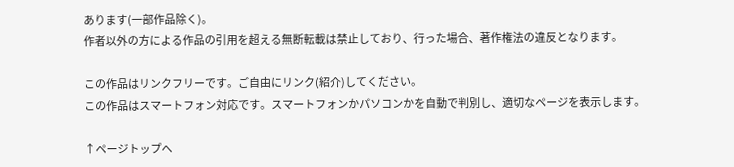あります(一部作品除く)。
作者以外の方による作品の引用を超える無断転載は禁止しており、行った場合、著作権法の違反となります。

この作品はリンクフリーです。ご自由にリンク(紹介)してください。
この作品はスマートフォン対応です。スマートフォンかパソコンかを自動で判別し、適切なページを表示します。

↑ページトップへ